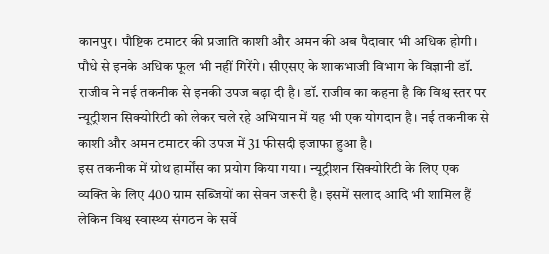कानपुर। पौष्टिक टमाटर की प्रजाति काशी और अमन की अब पैदावार भी अधिक होगी। पौधे से इनके अधिक फूल भी नहीं गिरेंगे। सीएसए के शाकभाजी विभाग के विज्ञानी डॉ. राजीव ने नई तकनीक से इनकी उपज बढ़ा दी है। डॉ. राजीव का कहना है कि विश्व स्तर पर न्यूट्रीशन सिक्योरिटी को लेकर चले रहे अभियान में यह भी एक योगदान है। नई तकनीक से काशी और अमन टमाटर की उपज में 31 फीसदी इजाफा हुआ है।
इस तकनीक में ग्रोथ हार्मोंस का प्रयोग किया गया। न्यूट्रीशन सिक्योरिटी के लिए एक व्यक्ति के लिए 400 ग्राम सब्जियों का सेवन जरूरी है। इसमें सलाद आदि भी शामिल हैं लेकिन विश्व स्वास्थ्य संगठन के सर्वे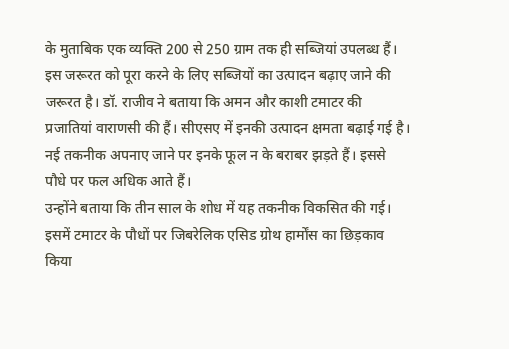के मुताबिक एक व्यक्ति 200 से 250 ग्राम तक ही सब्जियां उपलब्ध हैं। इस जरूरत को पूरा करने के लिए सब्जियों का उत्पादन बढ़ाए जाने की जरूरत है। डॉ. राजीव ने बताया कि अमन और काशी टमाटर की प्रजातियां वाराणसी की हैं। सीएसए में इनकी उत्पादन क्षमता बढ़ाई गई है। नई तकनीक अपनाए जाने पर इनके फूल न के बराबर झड़ते हैं। इससे पौधे पर फल अधिक आते हैं।
उन्होंने बताया कि तीन साल के शोध में यह तकनीक विकसित की गई। इसमें टमाटर के पौधों पर जिबरेलिक एसिड ग्रोथ हार्मोंस का छिड़काव किया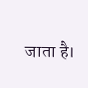जाता है।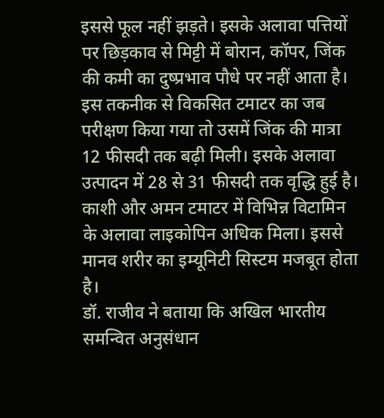इससे फूल नहीं झड़ते। इसके अलावा पत्तियों पर छिड़काव से मिट्टी में बोरान, कॉपर, जिंक की कमी का दुष्प्रभाव पौधे पर नहीं आता है। इस तकनीक से विकसित टमाटर का जब परीक्षण किया गया तो उसमें जिंक की मात्रा 12 फीसदी तक बढ़ी मिली। इसके अलावा उत्पादन में 28 से 31 फीसदी तक वृद्धि हुई है। काशी और अमन टमाटर में विभिन्न विटामिन के अलावा लाइकोपिन अधिक मिला। इससे मानव शरीर का इम्यूनिटी सिस्टम मजबूत होता है।
डॉ. राजीव ने बताया कि अखिल भारतीय समन्वित अनुसंधान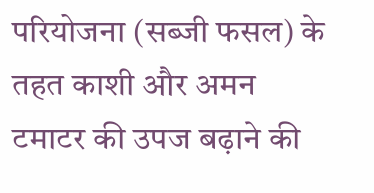परियोजना (सब्जी फसल) के तहत काशी और अमन टमाटर की उपज बढ़ाने की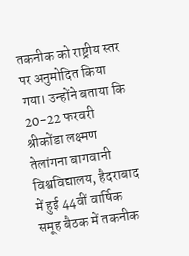तकनीक को राष्ट्रीय स्तर पर अनुमोदित किया गया। उन्होंने बताया कि 20-22 फरवरी श्रीकोंडा लक्ष्मण तेलांगना बागवानी विश्वविद्यालय, हैदराबाद में हुई 44वीं वार्षिक समूह बैठक में तकनीक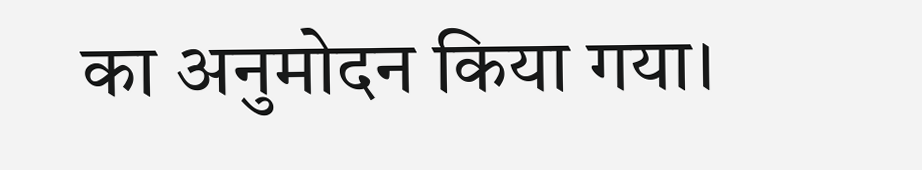का अनुमोदन किया गया।